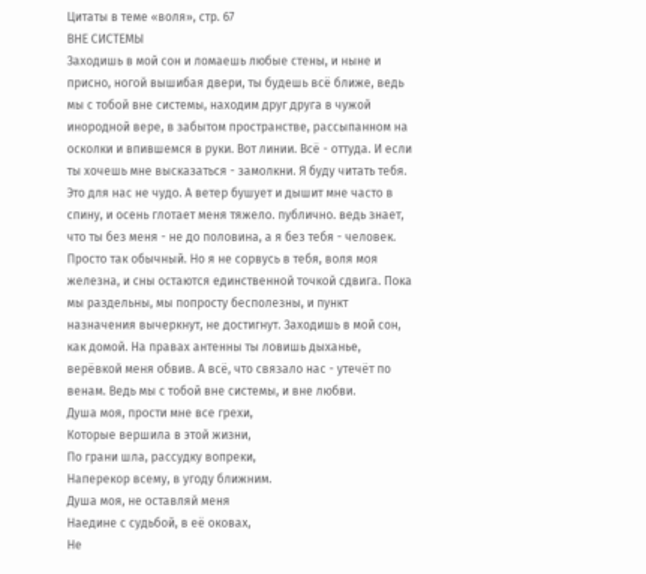Цитаты в теме «воля», стр. 67
ВНЕ СИСТЕМЫ
Заходишь в мой сон и ломаешь любые стены, и ныне и присно, ногой вышибая двери, ты будешь всё ближе, ведь мы с тобой вне системы, находим друг друга в чужой инородной вере, в забытом пространстве, рассыпанном на осколки и впившемся в руки. Вот линии. Всё - оттуда. И если ты хочешь мне высказаться - замолкни. Я буду читать тебя. Это для нас не чудо. А ветер бушует и дышит мне часто в спину, и осень глотает меня тяжело. публично. ведь знает, что ты без меня - не до половина, а я без тебя - человек. Просто так обычный. Но я не сорвусь в тебя, воля моя железна, и сны остаются единственной точкой сдвига. Пока мы раздельны, мы попросту бесполезны, и пункт назначения вычеркнут, не достигнут. Заходишь в мой сон, как домой. На правах антенны ты ловишь дыханье, верёвкой меня обвив. А всё, что связало нас - утечёт по венам. Ведь мы с тобой вне системы, и вне любви.
Душа моя, прости мне все грехи,
Которые вершила в этой жизни,
По грани шла, рассудку вопреки,
Наперекор всему, в угоду ближним.
Душа моя, не оставляй меня
Наедине с судьбой, в её оковах,
Не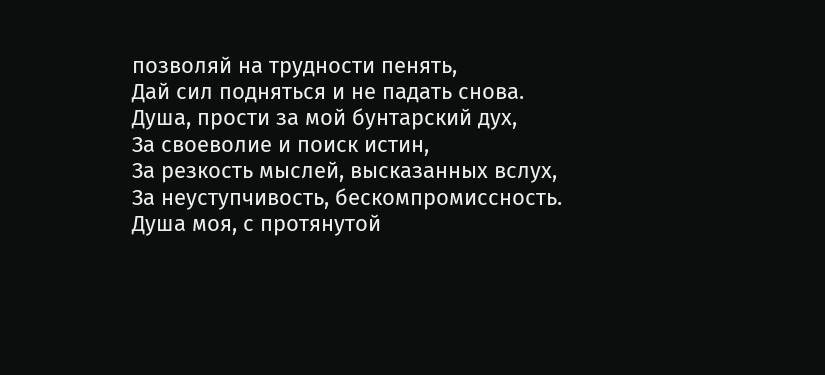позволяй на трудности пенять,
Дай сил подняться и не падать снова.
Душа, прости за мой бунтарский дух,
За своеволие и поиск истин,
За резкость мыслей, высказанных вслух,
За неуступчивость, бескомпромиссность.
Душа моя, с протянутой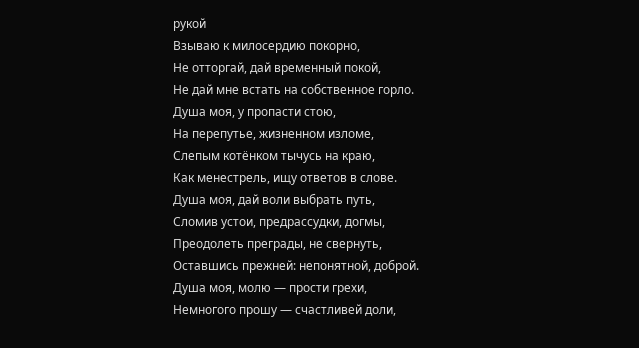рукой
Взываю к милосердию покорно,
Не отторгай, дай временный покой,
Не дай мне встать на собственное горло.
Душа моя, у пропасти стою,
На перепутье, жизненном изломе,
Слепым котёнком тычусь на краю,
Как менестрель, ищу ответов в слове.
Душа моя, дай воли выбрать путь,
Сломив устои, предрассудки, догмы,
Преодолеть преграды, не свернуть,
Оставшись прежней: непонятной, доброй.
Душа моя, молю — прости грехи,
Немногого прошу — счастливей доли,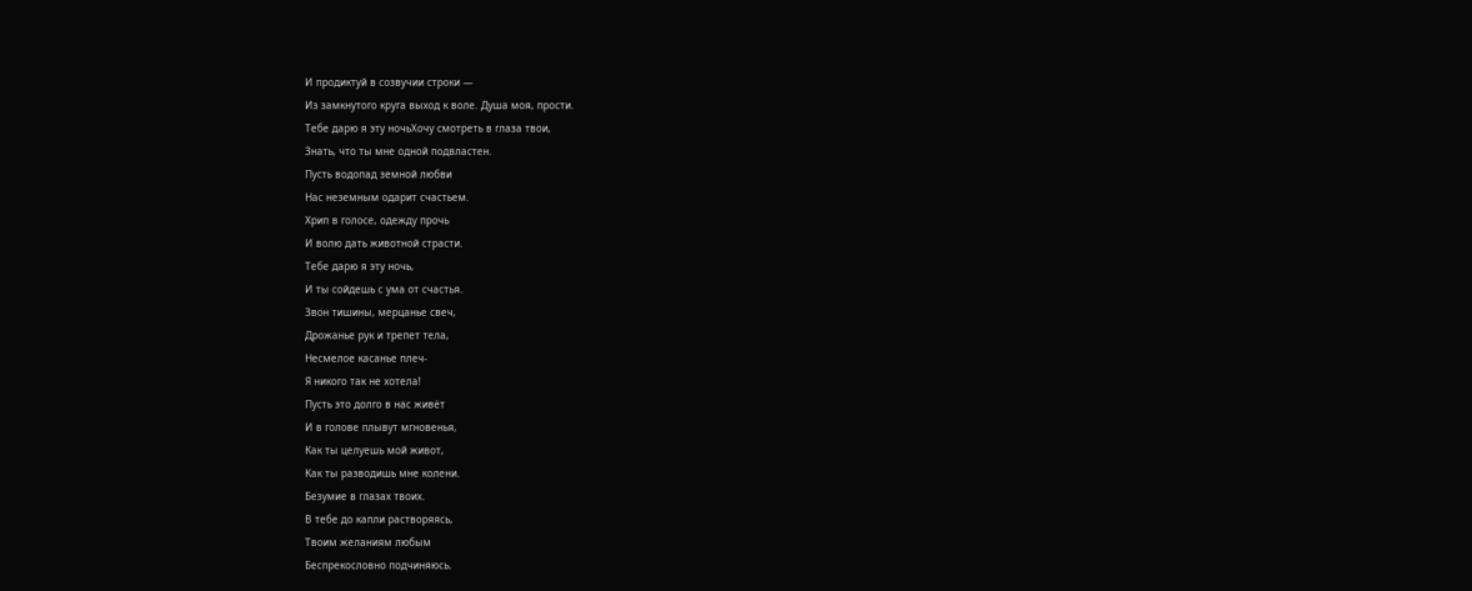И продиктуй в созвучии строки —
Из замкнутого круга выход к воле. Душа моя, прости.
Тебе дарю я эту ночьХочу смотреть в глаза твои,
Знать, что ты мне одной подвластен.
Пусть водопад земной любви
Нас неземным одарит счастьем.
Хрип в голосе, одежду прочь
И волю дать животной страсти.
Тебе дарю я эту ночь,
И ты сойдешь с ума от счастья.
Звон тишины, мерцанье свеч,
Дрожанье рук и трепет тела,
Несмелое касанье плеч-
Я никого так не хотела!
Пусть это долго в нас живёт
И в голове плывут мгновенья,
Как ты целуешь мой живот,
Как ты разводишь мне колени.
Безумие в глазах твоих.
В тебе до капли растворяясь,
Твоим желаниям любым
Беспрекословно подчиняюсь.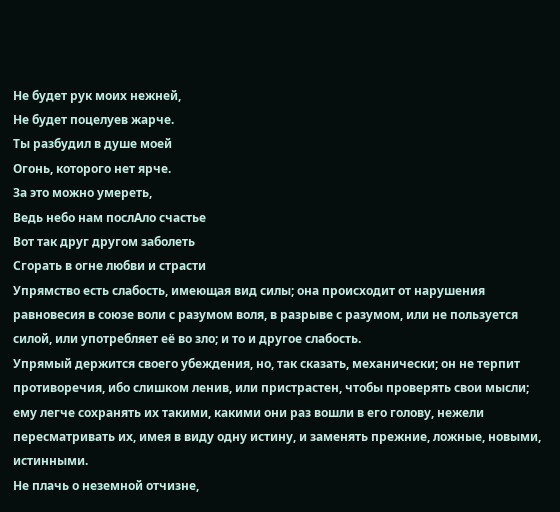Не будет рук моих нежней,
Не будет поцелуев жарче.
Ты разбудил в душе моей
Огонь, которого нет ярче.
За это можно умереть,
Ведь небо нам послАло счастье
Вот так друг другом заболеть
Сгорать в огне любви и страсти
Упрямство есть слабость, имеющая вид силы; она происходит от нарушения равновесия в союзе воли с разумом воля, в разрыве с разумом, или не пользуется силой, или употребляет её во зло; и то и другое слабость.
Упрямый держится своего убеждения, но, так сказать, механически; он не терпит противоречия, ибо слишком ленив, или пристрастен, чтобы проверять свои мысли; ему легче сохранять их такими, какими они раз вошли в его голову, нежели пересматривать их, имея в виду одну истину, и заменять прежние, ложные, новыми, истинными.
Не плачь о неземной отчизне,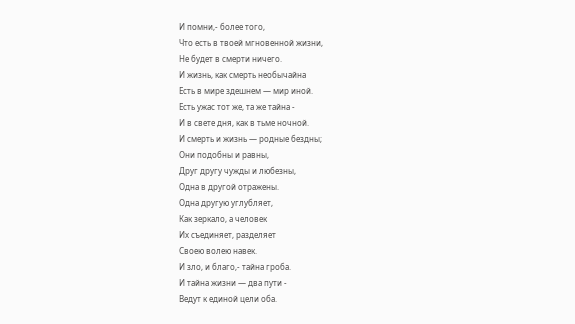И помни,- более того,
Что есть в твоей мгновенной жизни,
Не будет в смерти ничего.
И жизнь, как смерть необычайна
Есть в мире здешнем — мир иной.
Есть ужас тот же, та же тайна -
И в свете дня, как в тьме ночной.
И смерть и жизнь — родные бездны;
Они подобны и равны,
Друг другу чужды и любезны,
Одна в другой отражены.
Одна другую углубляет,
Как зеркало, а человек
Их съединяет, разделяет
Своею волею навек.
И зло, и благо,- тайна гроба.
И тайна жизни — два пути -
Ведут к единой цели оба.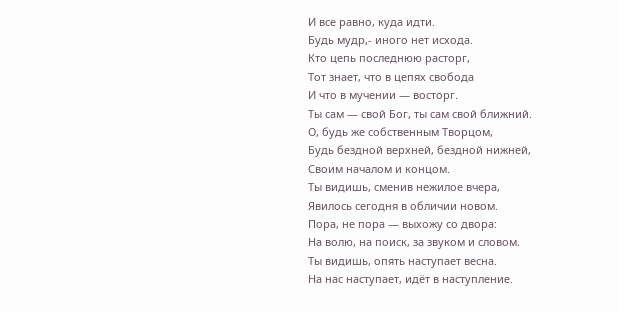И все равно, куда идти.
Будь мудр,- иного нет исхода.
Кто цепь последнюю расторг,
Тот знает, что в цепях свобода
И что в мучении — восторг.
Ты сам — свой Бог, ты сам свой ближний.
О, будь же собственным Творцом,
Будь бездной верхней, бездной нижней,
Своим началом и концом.
Ты видишь, сменив нежилое вчера,
Явилось сегодня в обличии новом.
Пора, не пора — выхожу со двора:
На волю, на поиск, за звуком и словом.
Ты видишь, опять наступает весна.
На нас наступает, идёт в наступление.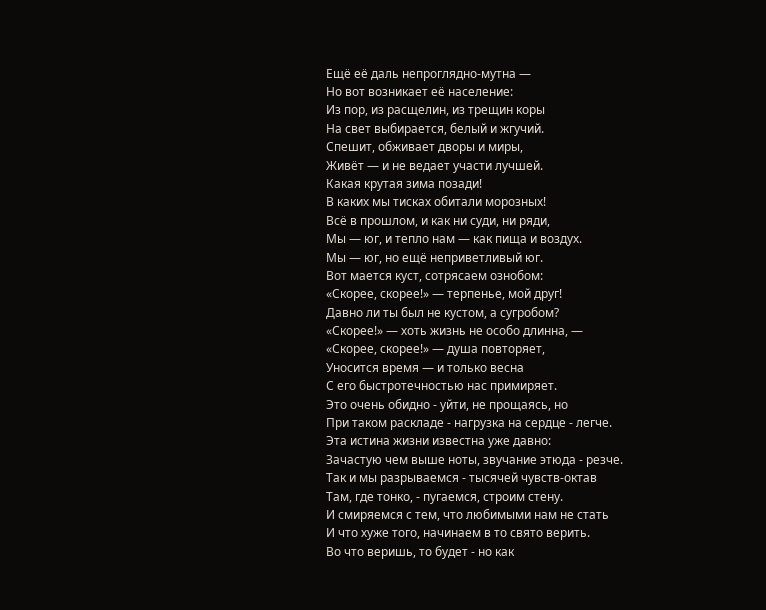Ещё её даль непроглядно-мутна —
Но вот возникает её население:
Из пор, из расщелин, из трещин коры
На свет выбирается, белый и жгучий.
Спешит, обживает дворы и миры,
Живёт — и не ведает участи лучшей.
Какая крутая зима позади!
В каких мы тисках обитали морозных!
Всё в прошлом, и как ни суди, ни ряди,
Мы — юг, и тепло нам — как пища и воздух.
Мы — юг, но ещё неприветливый юг.
Вот мается куст, сотрясаем ознобом:
«Скорее, скорее!» — терпенье, мой друг!
Давно ли ты был не кустом, а сугробом?
«Скорее!» — хоть жизнь не особо длинна, —
«Скорее, скорее!» — душа повторяет,
Уносится время — и только весна
С его быстротечностью нас примиряет.
Это очень обидно - уйти, не прощаясь, но
При таком раскладе - нагрузка на сердце - легче.
Эта истина жизни известна уже давно:
Зачастую чем выше ноты, звучание этюда - резче.
Так и мы разрываемся - тысячей чувств-октав
Там, где тонко, - пугаемся, строим стену.
И смиряемся с тем, что любимыми нам не стать
И что хуже того, начинаем в то свято верить.
Во что веришь, то будет - но как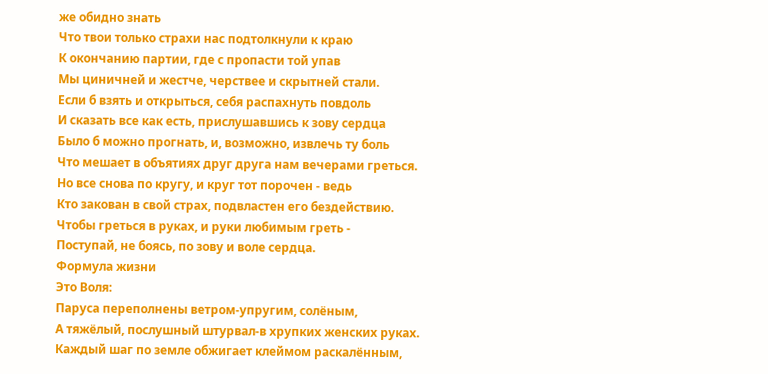же обидно знать
Что твои только страхи нас подтолкнули к краю
К окончанию партии, где с пропасти той упав
Мы циничней и жестче, черствее и скрытней стали.
Если б взять и открыться, себя распахнуть повдоль
И сказать все как есть, прислушавшись к зову сердца
Было б можно прогнать, и, возможно, извлечь ту боль
Что мешает в объятиях друг друга нам вечерами греться.
Но все снова по кругу, и круг тот порочен - ведь
Кто закован в свой страх, подвластен его бездействию.
Чтобы греться в руках, и руки любимым греть -
Поступай, не боясь, по зову и воле сердца.
Формула жизни
Это Воля:
Паруса переполнены ветром-упругим, солёным,
А тяжёлый, послушный штурвал-в хрупких женских руках.
Каждый шаг по земле обжигает клеймом раскалённым,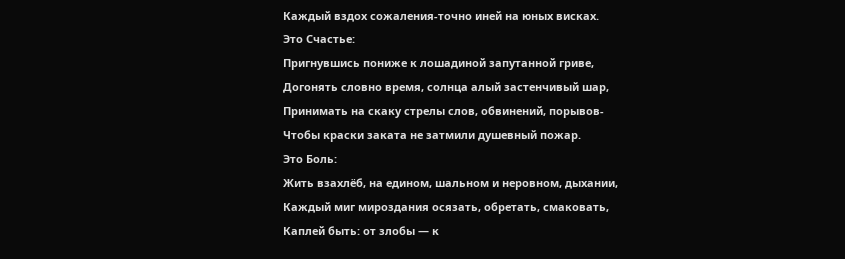Каждый вздох сожаления-точно иней на юных висках.
Это Счастье:
Пригнувшись пониже к лошадиной запутанной гриве,
Догонять словно время, солнца алый застенчивый шар,
Принимать на скаку стрелы слов, обвинений, порывов-
Чтобы краски заката не затмили душевный пожар.
Это Боль:
Жить взахлёб, на едином, шальном и неровном, дыхании,
Каждый миг мироздания осязать, обретать, смаковать,
Каплей быть: от злобы — к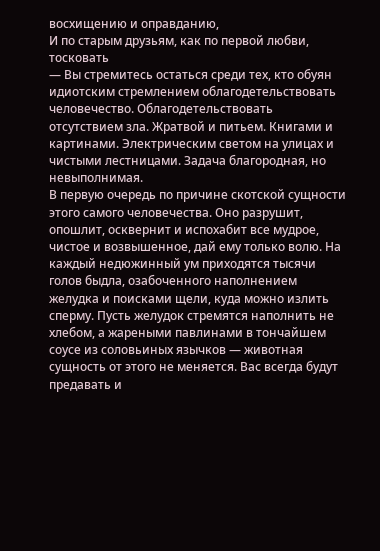восхищению и оправданию,
И по старым друзьям, как по первой любви, тосковать
— Вы стремитесь остаться среди тех, кто обуян идиотским стремлением облагодетельствовать человечество. Облагодетельствовать отсутствием зла. Жратвой и питьем. Книгами и картинами. Электрическим светом на улицах и чистыми лестницами. Задача благородная, но невыполнимая.
В первую очередь по причине скотской сущности этого самого человечества. Оно разрушит, опошлит, осквернит и испохабит все мудрое, чистое и возвышенное, дай ему только волю. На каждый недюжинный ум приходятся тысячи голов быдла, озабоченного наполнением желудка и поисками щели, куда можно излить сперму. Пусть желудок стремятся наполнить не хлебом, а жареными павлинами в тончайшем соусе из соловьиных язычков — животная сущность от этого не меняется. Вас всегда будут предавать и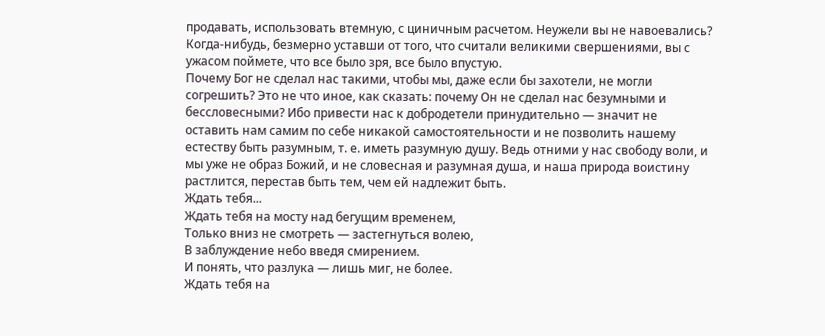продавать, использовать втемную, с циничным расчетом. Неужели вы не навоевались? Когда-нибудь, безмерно уставши от того, что считали великими свершениями, вы с ужасом поймете, что все было зря, все было впустую.
Почему Бог не сделал нас такими, чтобы мы, даже если бы захотели, не могли согрешить? Это не что иное, как сказать: почему Он не сделал нас безумными и бессловесными? Ибо привести нас к добродетели принудительно — значит не оставить нам самим по себе никакой самостоятельности и не позволить нашему естеству быть разумным, т. е. иметь разумную душу. Ведь отними у нас свободу воли, и мы уже не образ Божий, и не словесная и разумная душа, и наша природа воистину растлится, перестав быть тем, чем ей надлежит быть.
Ждать тебя...
Ждать тебя на мосту над бегущим временем,
Только вниз не смотреть — застегнуться волею,
В заблуждение небо введя смирением.
И понять, что разлука — лишь миг, не более.
Ждать тебя на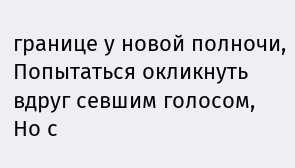границе у новой полночи,
Попытаться окликнуть вдруг севшим голосом,
Но с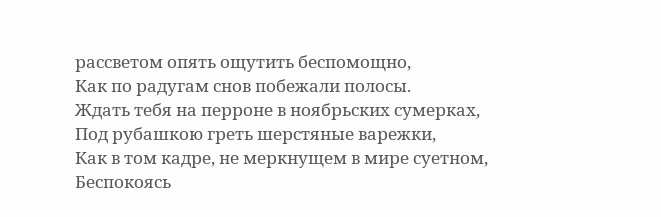рассветом опять ощутить беспомощно,
Как по радугам снов побежали полосы.
Ждать тебя на перроне в ноябрьских сумерках,
Под рубашкою греть шерстяные варежки,
Как в том кадре, не меркнущем в мире суетном,
Беспокоясь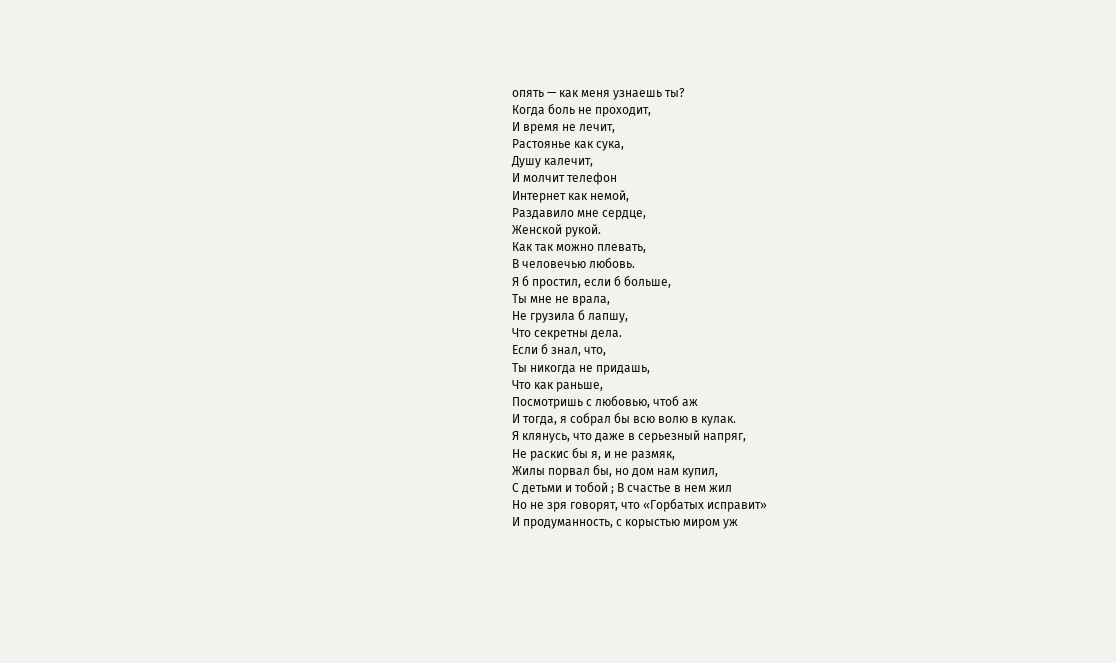опять — как меня узнаешь ты?
Когда боль не проходит,
И время не лечит,
Растоянье как сука,
Душу калечит,
И молчит телефон
Интернет как немой,
Раздавило мне сердце,
Женской рукой.
Как так можно плевать,
В человечью любовь.
Я б простил, если б больше,
Ты мне не врала,
Не грузила б лапшу,
Что секретны дела.
Если б знал, что,
Ты никогда не придашь,
Что как раньше,
Посмотришь с любовью, чтоб аж
И тогда, я собрал бы всю волю в кулак.
Я клянусь, что даже в серьезный напряг,
Не раскис бы я, и не размяк,
Жилы порвал бы, но дом нам купил,
С детьми и тобой ; В счастье в нем жил
Но не зря говорят, что «Горбатых исправит»
И продуманность, с корыстью миром уж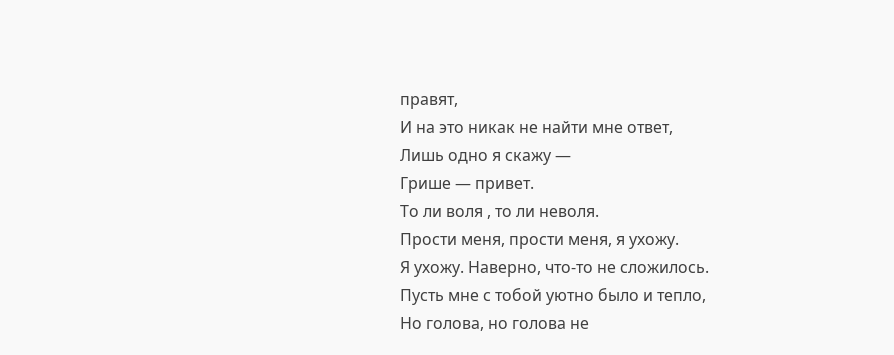правят,
И на это никак не найти мне ответ,
Лишь одно я скажу —
Грише — привет.
То ли воля , то ли неволя.
Прости меня, прости меня, я ухожу.
Я ухожу. Наверно, что-то не сложилось.
Пусть мне с тобой уютно было и тепло,
Но голова, но голова не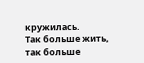кружилась.
Так больше жить, так больше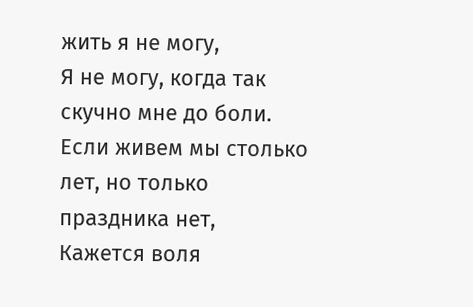жить я не могу,
Я не могу, когда так скучно мне до боли.
Если живем мы столько лет, но только праздника нет,
Кажется воля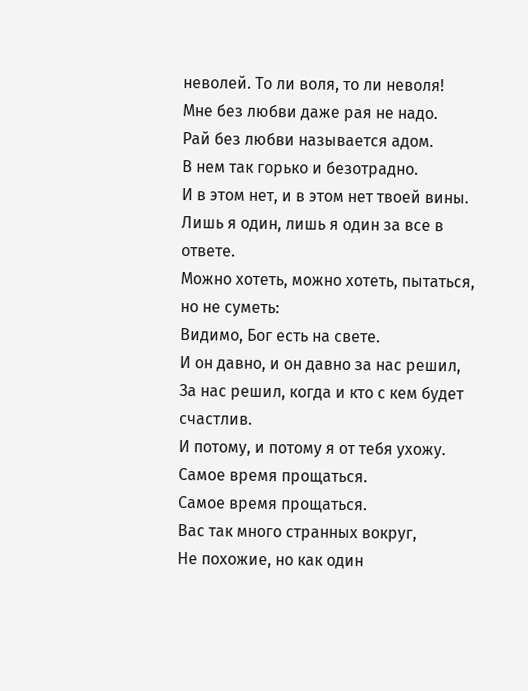неволей. То ли воля, то ли неволя!
Мне без любви даже рая не надо.
Рай без любви называется адом.
В нем так горько и безотрадно.
И в этом нет, и в этом нет твоей вины.
Лишь я один, лишь я один за все в ответе.
Можно хотеть, можно хотеть, пытаться, но не суметь:
Видимо, Бог есть на свете.
И он давно, и он давно за нас решил,
За нас решил, когда и кто с кем будет счастлив.
И потому, и потому я от тебя ухожу.
Самое время прощаться.
Самое время прощаться.
Вас так много странных вокруг,
Не похожие, но как один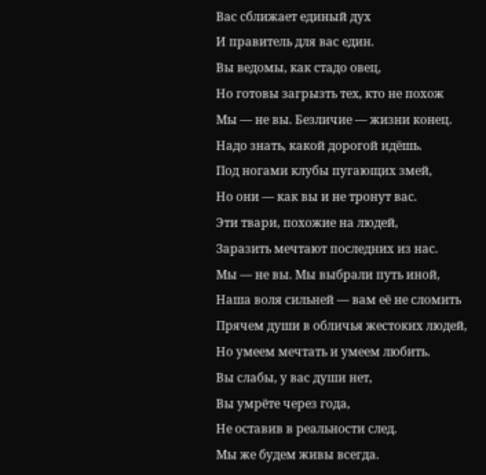Вас сближает единый дух
И правитель для вас един.
Вы ведомы, как стадо овец,
Но готовы загрызть тех, кто не похож
Мы — не вы. Безличие — жизни конец.
Надо знать, какой дорогой идёшь.
Под ногами клубы пугающих змей,
Но они — как вы и не тронут вас.
Эти твари, похожие на людей,
Заразить мечтают последних из нас.
Мы — не вы. Мы выбрали путь иной,
Наша воля сильней — вам её не сломить
Прячем души в обличья жестоких людей,
Но умеем мечтать и умеем любить.
Вы слабы, у вас души нет,
Вы умрёте через года,
Не оставив в реальности след.
Мы же будем живы всегда.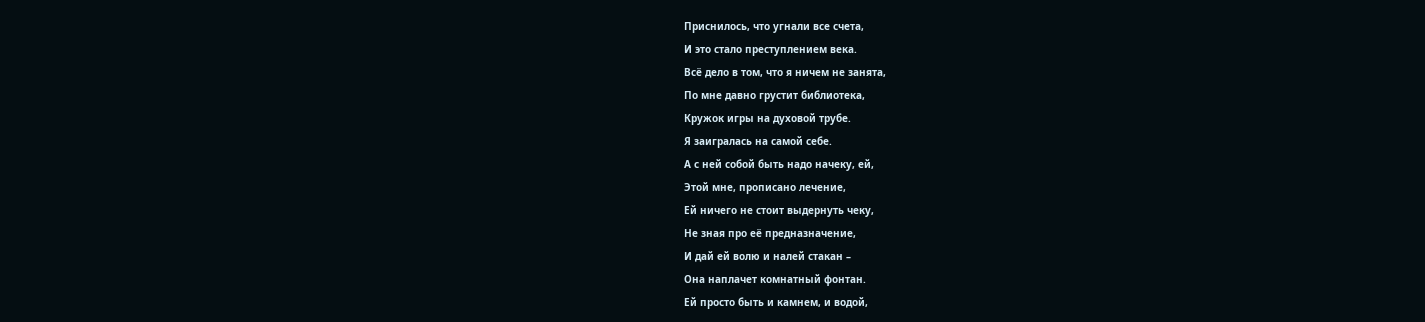Приснилось, что угнали все счета,
И это стало преступлением века.
Всё дело в том, что я ничем не занята,
По мне давно грустит библиотека,
Кружок игры на духовой трубе.
Я заигралась на самой себе.
А с ней собой быть надо начеку, ей,
Этой мне, прописано лечение,
Ей ничего не стоит выдернуть чеку,
Не зная про её предназначение,
И дай ей волю и налей стакан –
Она наплачет комнатный фонтан.
Ей просто быть и камнем, и водой,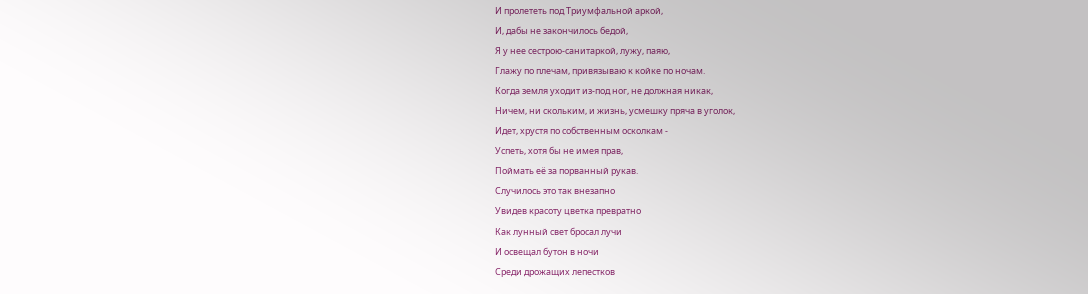И пролететь под Триумфальной аркой,
И, дабы не закончилось бедой,
Я у нее сестрою-санитаркой, лужу, паяю,
Глажу по плечам, привязываю к койке по ночам.
Когда земля уходит из-под ног, не должная никак,
Ничем, ни скольким, и жизнь, усмешку пряча в уголок,
Идет, хрустя по собственным осколкам -
Успеть, хотя бы не имея прав,
Поймать её за порванный рукав.
Случилось это так внезапно
Увидев красоту цветка превратно
Как лунный свет бросал лучи
И освещал бутон в ночи
Среди дрожащих лепестков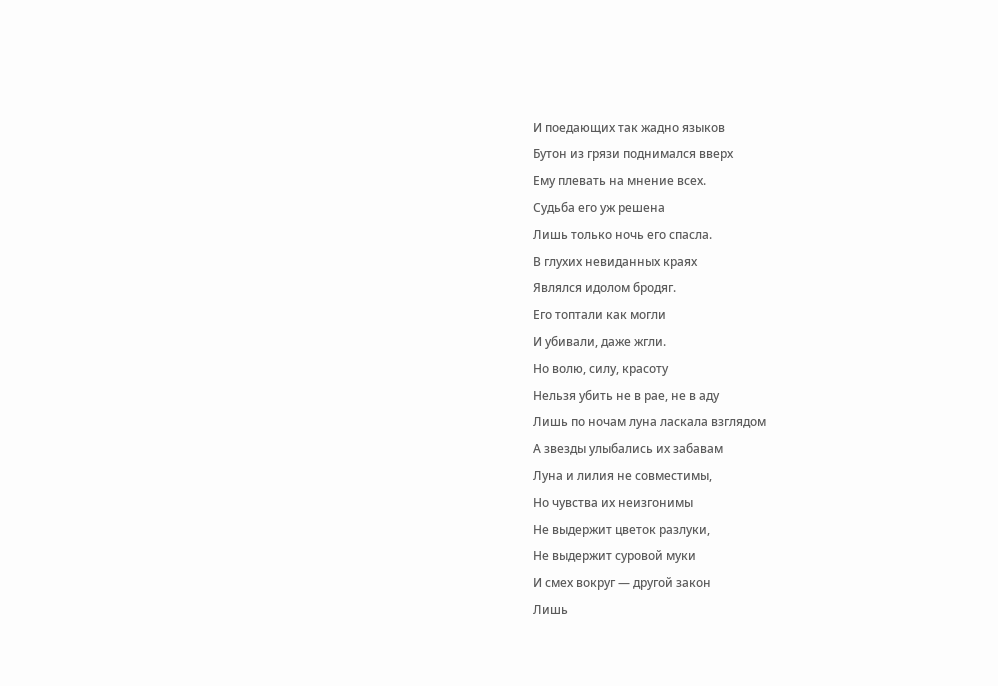И поедающих так жадно языков
Бутон из грязи поднимался вверх
Ему плевать на мнение всех.
Судьба его уж решена
Лишь только ночь его спасла.
В глухих невиданных краях
Являлся идолом бродяг.
Его топтали как могли
И убивали, даже жгли.
Но волю, силу, красоту
Нельзя убить не в рае, не в аду
Лишь по ночам луна ласкала взглядом
А звезды улыбались их забавам
Луна и лилия не совместимы,
Но чувства их неизгонимы
Не выдержит цветок разлуки,
Не выдержит суровой муки
И смех вокруг — другой закон
Лишь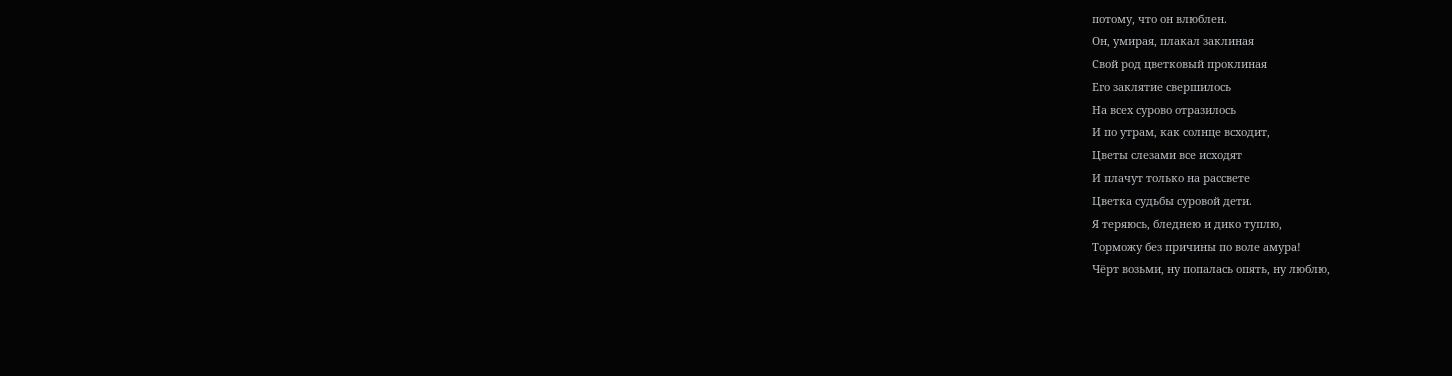потому, что он влюблен.
Он, умирая, плакал заклиная
Свой род цветковый проклиная
Его заклятие свершилось
На всех сурово отразилось
И по утрам, как солнце всходит,
Цветы слезами все исходят
И плачут только на рассвете
Цветка судьбы суровой дети.
Я теряюсь, бледнею и дико туплю,
Торможу без причины по воле амура!
Чёрт возьми, ну попалась опять, ну люблю,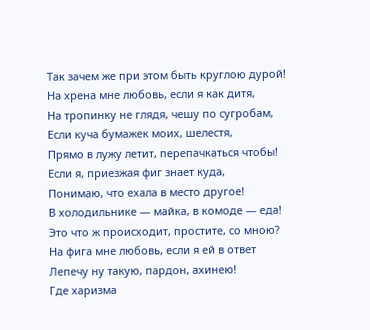Так зачем же при этом быть круглою дурой!
На хрена мне любовь, если я как дитя,
На тропинку не глядя, чешу по сугробам,
Если куча бумажек моих, шелестя,
Прямо в лужу летит, перепачкаться чтобы!
Если я, приезжая фиг знает куда,
Понимаю, что ехала в место другое!
В холодильнике — майка, в комоде — еда!
Это что ж происходит, простите, со мною?
На фига мне любовь, если я ей в ответ
Лепечу ну такую, пардон, ахинею!
Где харизма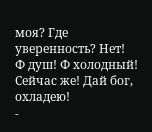моя? Где уверенность? Нет!
Ф душ! Ф холодный! Сейчас же! Дай бог, охладею!
-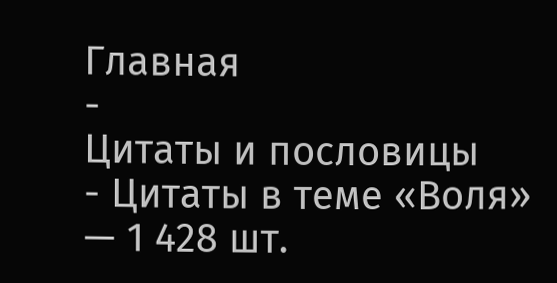Главная
-
Цитаты и пословицы
- Цитаты в теме «Воля» — 1 428 шт.